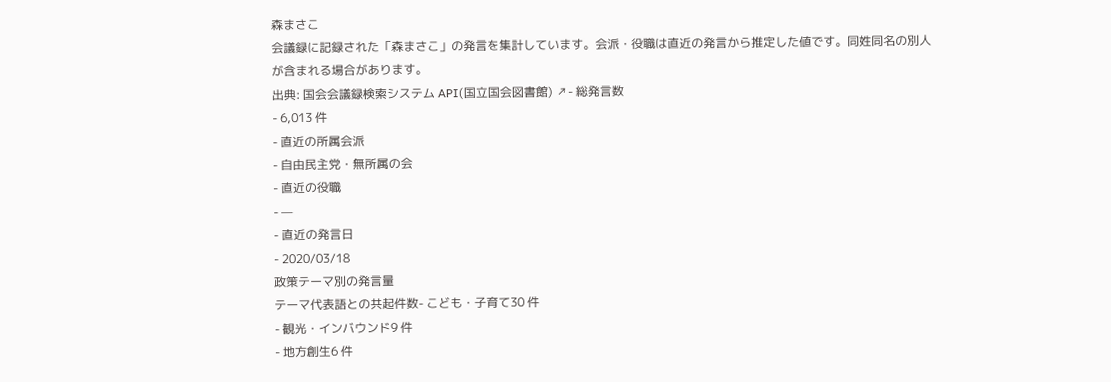森まさこ
会議録に記録された「森まさこ」の発言を集計しています。会派・役職は直近の発言から推定した値です。同姓同名の別人が含まれる場合があります。
出典: 国会会議録検索システム API(国立国会図書館) ↗- 総発言数
- 6,013 件
- 直近の所属会派
- 自由民主党・無所属の会
- 直近の役職
- —
- 直近の発言日
- 2020/03/18
政策テーマ別の発言量
テーマ代表語との共起件数- こども・子育て30 件
- 観光・インバウンド9 件
- 地方創生6 件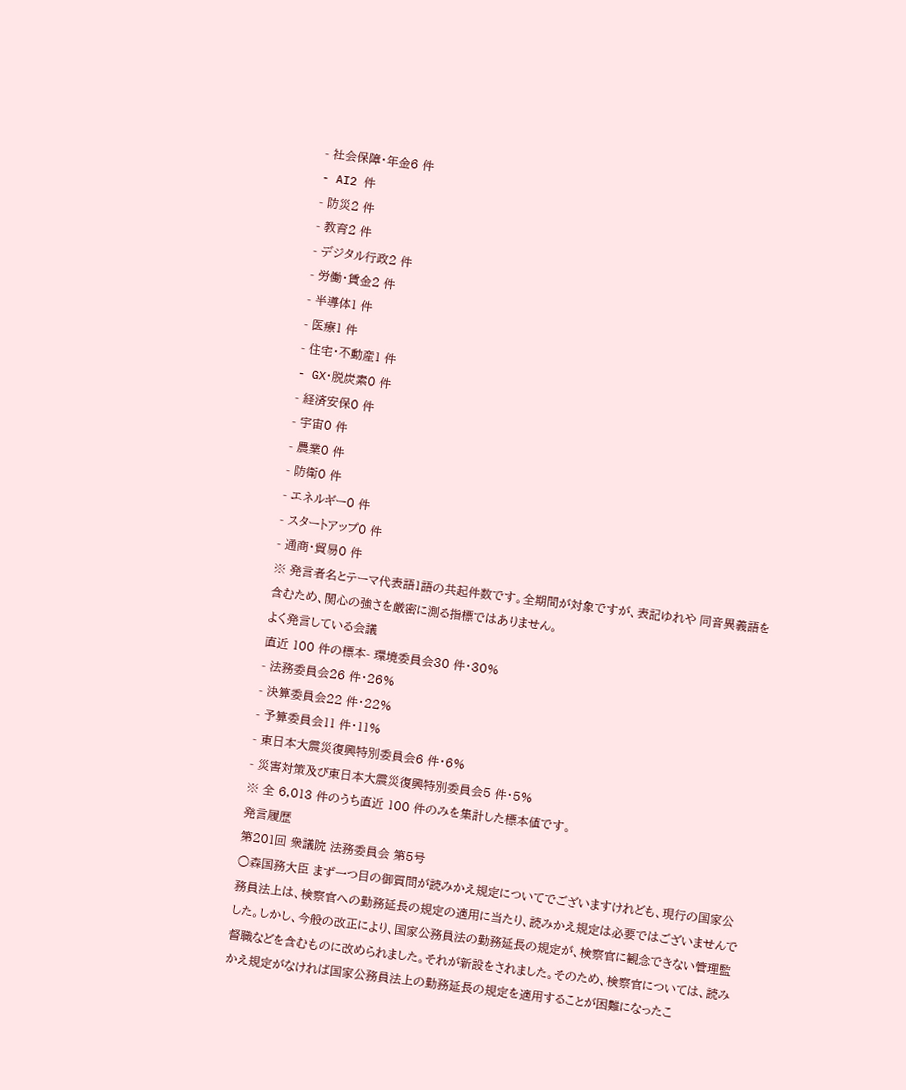- 社会保障・年金6 件
- AI2 件
- 防災2 件
- 教育2 件
- デジタル行政2 件
- 労働・賃金2 件
- 半導体1 件
- 医療1 件
- 住宅・不動産1 件
- GX・脱炭素0 件
- 経済安保0 件
- 宇宙0 件
- 農業0 件
- 防衛0 件
- エネルギー0 件
- スタートアップ0 件
- 通商・貿易0 件
※ 発言者名とテーマ代表語1語の共起件数です。全期間が対象ですが、表記ゆれや 同音異義語を含むため、関心の強さを厳密に測る指標ではありません。
よく発言している会議
直近 100 件の標本- 環境委員会30 件・30%
- 法務委員会26 件・26%
- 決算委員会22 件・22%
- 予算委員会11 件・11%
- 東日本大震災復興特別委員会6 件・6%
- 災害対策及び東日本大震災復興特別委員会5 件・5%
※ 全 6,013 件のうち直近 100 件のみを集計した標本値です。
発言履歴
第201回 衆議院 法務委員会 第5号
○森国務大臣 まず一つ目の御質問が読みかえ規定についてでございますけれども、現行の国家公務員法上は、検察官への勤務延長の規定の適用に当たり、読みかえ規定は必要ではございませんでした。しかし、今般の改正により、国家公務員法の勤務延長の規定が、検察官に観念できない管理監督職などを含むものに改められました。それが新設をされました。そのため、検察官については、読みかえ規定がなければ国家公務員法上の勤務延長の規定を適用することが困難になったこ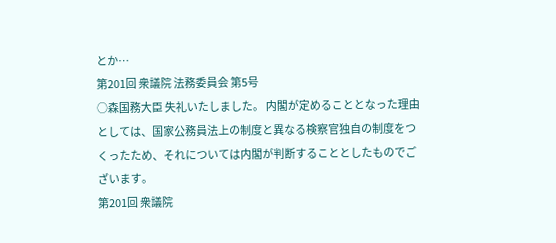とか…
第201回 衆議院 法務委員会 第5号
○森国務大臣 失礼いたしました。 内閣が定めることとなった理由としては、国家公務員法上の制度と異なる検察官独自の制度をつくったため、それについては内閣が判断することとしたものでございます。
第201回 衆議院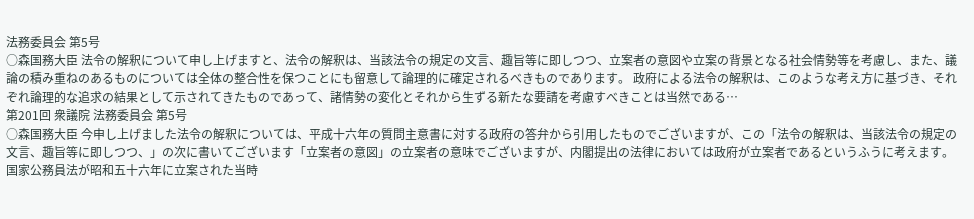法務委員会 第5号
○森国務大臣 法令の解釈について申し上げますと、法令の解釈は、当該法令の規定の文言、趣旨等に即しつつ、立案者の意図や立案の背景となる社会情勢等を考慮し、また、議論の積み重ねのあるものについては全体の整合性を保つことにも留意して論理的に確定されるべきものであります。 政府による法令の解釈は、このような考え方に基づき、それぞれ論理的な追求の結果として示されてきたものであって、諸情勢の変化とそれから生ずる新たな要請を考慮すべきことは当然である…
第201回 衆議院 法務委員会 第5号
○森国務大臣 今申し上げました法令の解釈については、平成十六年の質問主意書に対する政府の答弁から引用したものでございますが、この「法令の解釈は、当該法令の規定の文言、趣旨等に即しつつ、」の次に書いてございます「立案者の意図」の立案者の意味でございますが、内閣提出の法律においては政府が立案者であるというふうに考えます。 国家公務員法が昭和五十六年に立案された当時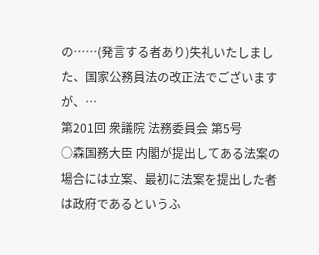の……(発言する者あり)失礼いたしました、国家公務員法の改正法でございますが、…
第201回 衆議院 法務委員会 第5号
○森国務大臣 内閣が提出してある法案の場合には立案、最初に法案を提出した者は政府であるというふ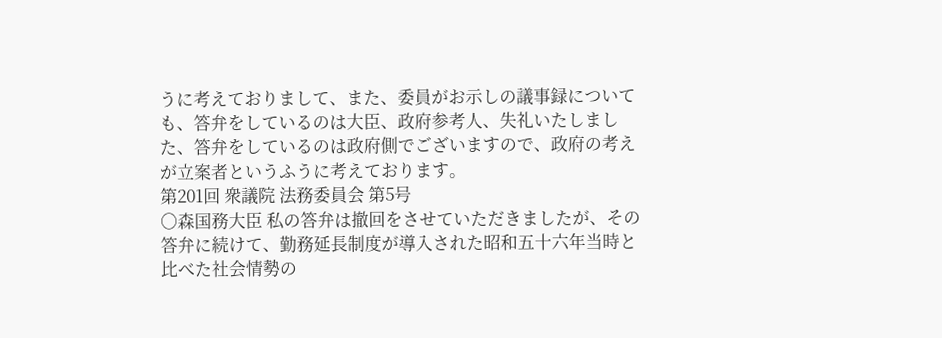うに考えておりまして、また、委員がお示しの議事録についても、答弁をしているのは大臣、政府参考人、失礼いたしました、答弁をしているのは政府側でございますので、政府の考えが立案者というふうに考えております。
第201回 衆議院 法務委員会 第5号
○森国務大臣 私の答弁は撤回をさせていただきましたが、その答弁に続けて、勤務延長制度が導入された昭和五十六年当時と比べた社会情勢の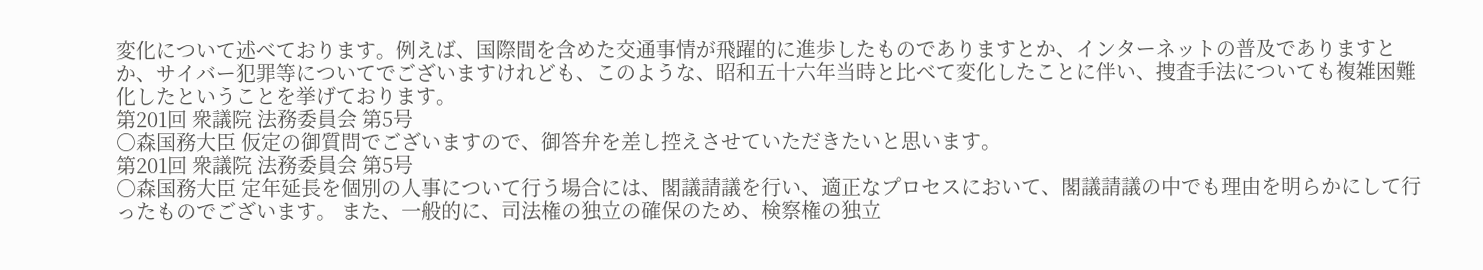変化について述べております。例えば、国際間を含めた交通事情が飛躍的に進歩したものでありますとか、インターネットの普及でありますとか、サイバー犯罪等についてでございますけれども、このような、昭和五十六年当時と比べて変化したことに伴い、捜査手法についても複雑困難化したということを挙げております。
第201回 衆議院 法務委員会 第5号
○森国務大臣 仮定の御質問でございますので、御答弁を差し控えさせていただきたいと思います。
第201回 衆議院 法務委員会 第5号
○森国務大臣 定年延長を個別の人事について行う場合には、閣議請議を行い、適正なプロセスにおいて、閣議請議の中でも理由を明らかにして行ったものでございます。 また、一般的に、司法権の独立の確保のため、検察権の独立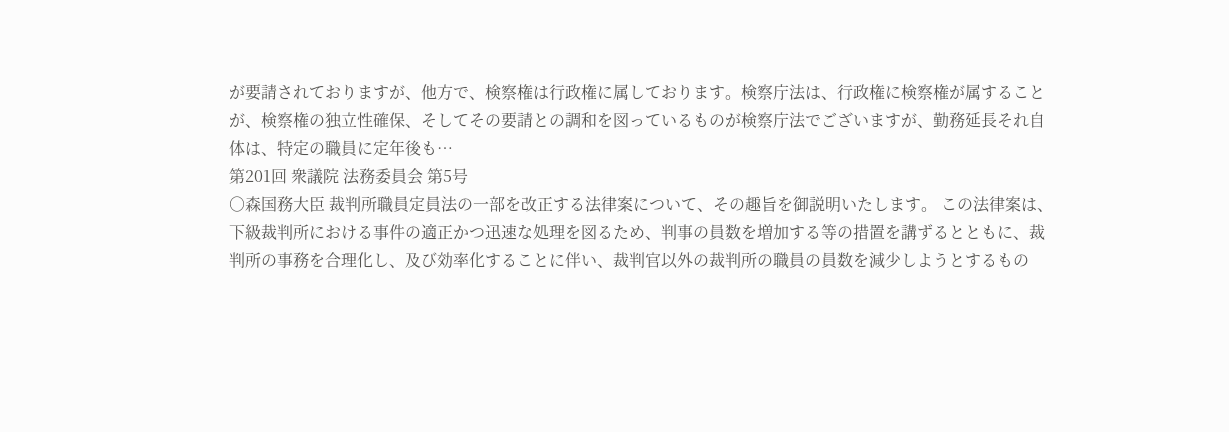が要請されておりますが、他方で、検察権は行政権に属しております。検察庁法は、行政権に検察権が属することが、検察権の独立性確保、そしてその要請との調和を図っているものが検察庁法でございますが、勤務延長それ自体は、特定の職員に定年後も…
第201回 衆議院 法務委員会 第5号
○森国務大臣 裁判所職員定員法の一部を改正する法律案について、その趣旨を御説明いたします。 この法律案は、下級裁判所における事件の適正かつ迅速な処理を図るため、判事の員数を増加する等の措置を講ずるとともに、裁判所の事務を合理化し、及び効率化することに伴い、裁判官以外の裁判所の職員の員数を減少しようとするもの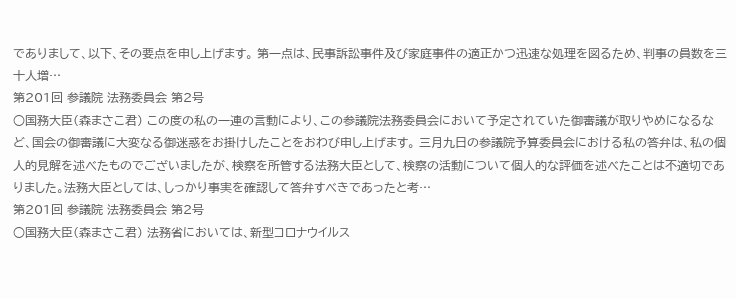でありまして、以下、その要点を申し上げます。 第一点は、民事訴訟事件及び家庭事件の適正かつ迅速な処理を図るため、判事の員数を三十人増…
第201回 参議院 法務委員会 第2号
○国務大臣(森まさこ君) この度の私の一連の言動により、この参議院法務委員会において予定されていた御審議が取りやめになるなど、国会の御審議に大変なる御迷惑をお掛けしたことをおわび申し上げます。 三月九日の参議院予算委員会における私の答弁は、私の個人的見解を述べたものでございましたが、検察を所管する法務大臣として、検察の活動について個人的な評価を述べたことは不適切でありました。法務大臣としては、しっかり事実を確認して答弁すべきであったと考…
第201回 参議院 法務委員会 第2号
○国務大臣(森まさこ君) 法務省においては、新型コロナウイルス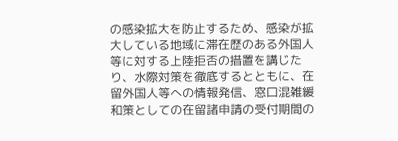の感染拡大を防止するため、感染が拡大している地域に滞在歴のある外国人等に対する上陸拒否の措置を講じたり、水際対策を徹底するとともに、在留外国人等への情報発信、窓口混雑緩和策としての在留諸申請の受付期間の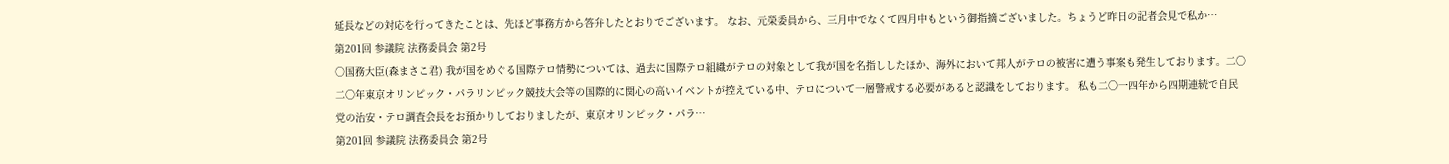延長などの対応を行ってきたことは、先ほど事務方から答弁したとおりでございます。 なお、元榮委員から、三月中でなくて四月中もという御指摘ございました。ちょうど昨日の記者会見で私か…
第201回 参議院 法務委員会 第2号
○国務大臣(森まさこ君) 我が国をめぐる国際テロ情勢については、過去に国際テロ組織がテロの対象として我が国を名指ししたほか、海外において邦人がテロの被害に遭う事案も発生しております。二〇二〇年東京オリンピック・パラリンピック競技大会等の国際的に関心の高いイベントが控えている中、テロについて一層警戒する必要があると認識をしております。 私も二〇一四年から四期連続で自民党の治安・テロ調査会長をお預かりしておりましたが、東京オリンピック・パラ…
第201回 参議院 法務委員会 第2号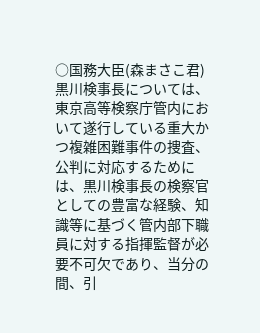○国務大臣(森まさこ君) 黒川検事長については、東京高等検察庁管内において遂行している重大かつ複雑困難事件の捜査、公判に対応するためには、黒川検事長の検察官としての豊富な経験、知識等に基づく管内部下職員に対する指揮監督が必要不可欠であり、当分の間、引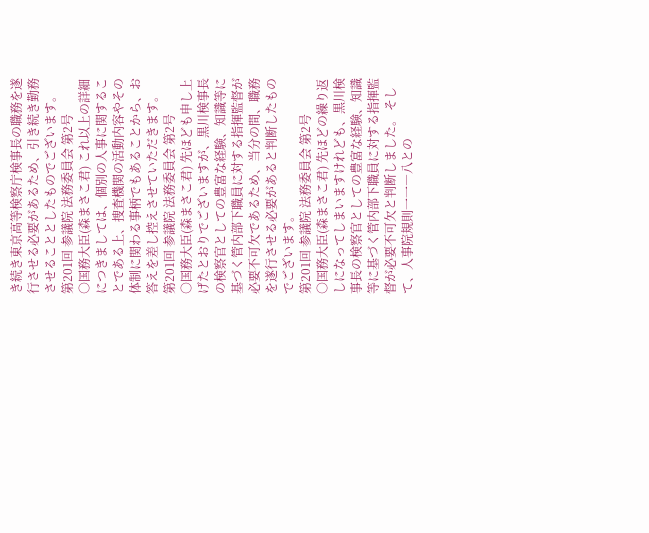き続き東京高等検察庁検事長の職務を遂行させる必要があるため、引き続き勤務させることとしたものでございます。
第201回 参議院 法務委員会 第2号
○国務大臣(森まさこ君) これ以上の詳細につきましては、個別の人事に関することである上、捜査機関の活動内容やその体制に関わる事柄でもあることから、お答えを差し控えさせていただきます。
第201回 参議院 法務委員会 第2号
○国務大臣(森まさこ君) 先ほども申し上げたとおりでございますが、黒川検事長の検察官としての豊富な経験、知識等に基づく管内部下職員に対する指揮監督が必要不可欠であるため、当分の間、職務を遂行させる必要があると判断したものでございます。
第201回 参議院 法務委員会 第2号
○国務大臣(森まさこ君) 先ほどの繰り返しになってしまいますけれども、黒川検事長の検察官としての豊富な経験、知識等に基づく管内部下職員に対する指揮監督が必要不可欠と判断しました。 そして、人事院規則一一―八との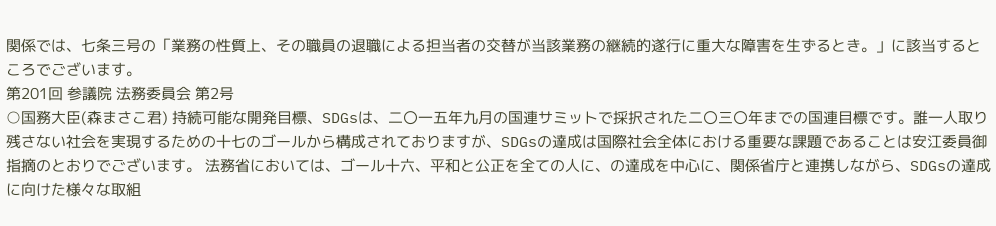関係では、七条三号の「業務の性質上、その職員の退職による担当者の交替が当該業務の継続的遂行に重大な障害を生ずるとき。」に該当するところでございます。
第201回 参議院 法務委員会 第2号
○国務大臣(森まさこ君) 持続可能な開発目標、SDGsは、二〇一五年九月の国連サミットで採択された二〇三〇年までの国連目標です。誰一人取り残さない社会を実現するための十七のゴールから構成されておりますが、SDGsの達成は国際社会全体における重要な課題であることは安江委員御指摘のとおりでございます。 法務省においては、ゴール十六、平和と公正を全ての人に、の達成を中心に、関係省庁と連携しながら、SDGsの達成に向けた様々な取組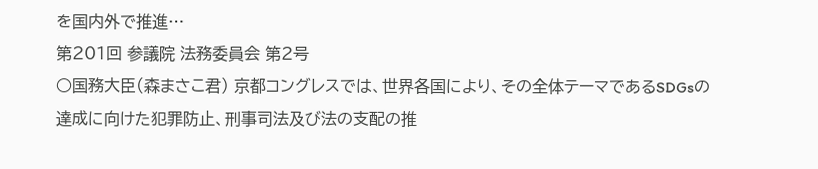を国内外で推進…
第201回 参議院 法務委員会 第2号
○国務大臣(森まさこ君) 京都コングレスでは、世界各国により、その全体テーマであるSDGsの達成に向けた犯罪防止、刑事司法及び法の支配の推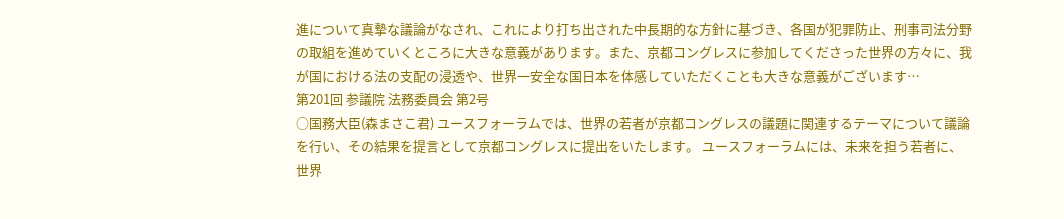進について真摯な議論がなされ、これにより打ち出された中長期的な方針に基づき、各国が犯罪防止、刑事司法分野の取組を進めていくところに大きな意義があります。また、京都コングレスに参加してくださった世界の方々に、我が国における法の支配の浸透や、世界一安全な国日本を体感していただくことも大きな意義がございます…
第201回 参議院 法務委員会 第2号
○国務大臣(森まさこ君) ユースフォーラムでは、世界の若者が京都コングレスの議題に関連するテーマについて議論を行い、その結果を提言として京都コングレスに提出をいたします。 ユースフォーラムには、未来を担う若者に、世界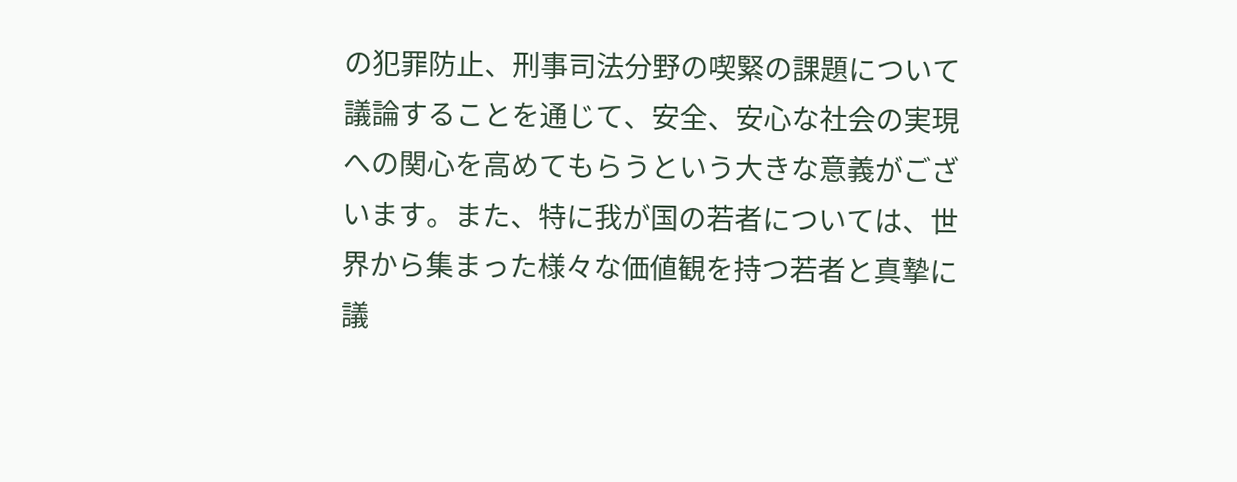の犯罪防止、刑事司法分野の喫緊の課題について議論することを通じて、安全、安心な社会の実現への関心を高めてもらうという大きな意義がございます。また、特に我が国の若者については、世界から集まった様々な価値観を持つ若者と真摯に議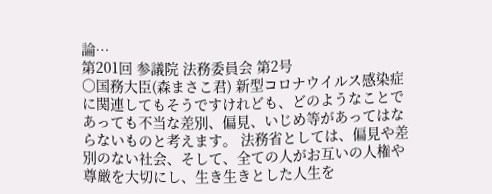論…
第201回 参議院 法務委員会 第2号
○国務大臣(森まさこ君) 新型コロナウイルス感染症に関連してもそうですけれども、どのようなことであっても不当な差別、偏見、いじめ等があってはならないものと考えます。 法務省としては、偏見や差別のない社会、そして、全ての人がお互いの人権や尊厳を大切にし、生き生きとした人生を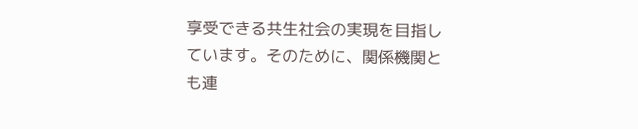享受できる共生社会の実現を目指しています。そのために、関係機関とも連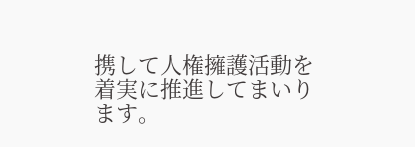携して人権擁護活動を着実に推進してまいります。